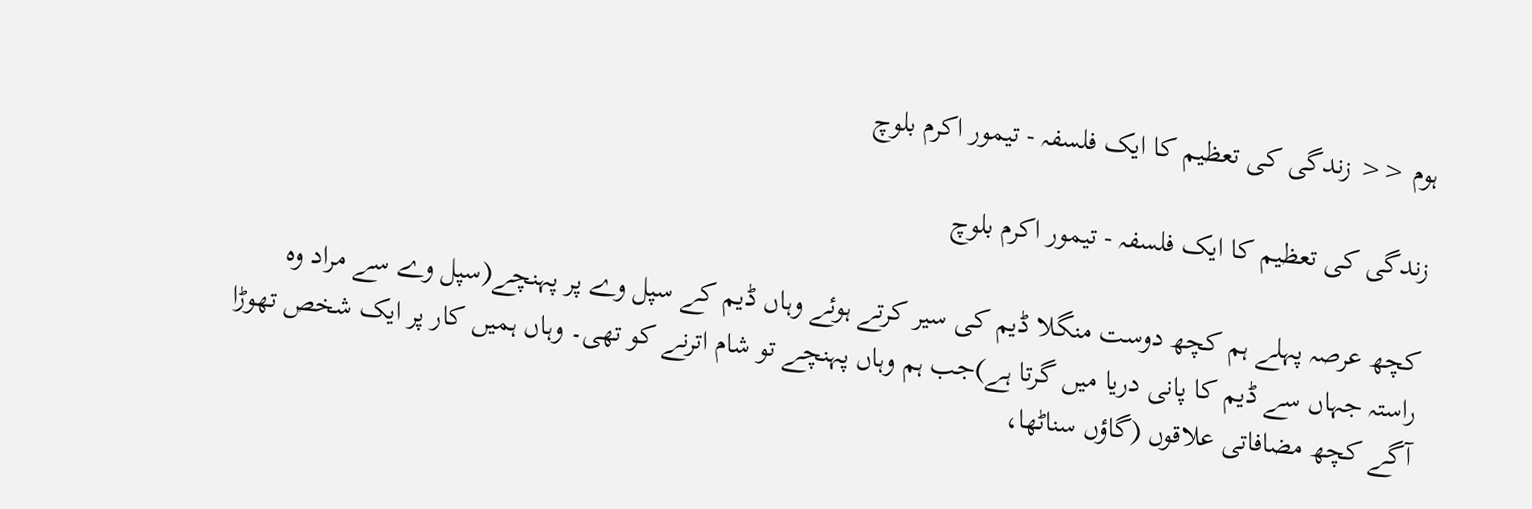ہوم << زندگی کی تعظیم کا ایک فلسفہ - تیمور اکرم بلوچ

زندگی کی تعظیم کا ایک فلسفہ - تیمور اکرم بلوچ

کچھ عرصہ پہلے ہم کچھ دوست منگلا ڈیم کی سیر کرتے ہوئے وہاں ڈیم کے سپل وے پر پہنچے(سپل وے سے مراد وہ راستہ جہاں سے ڈیم کا پانی دریا میں گرتا ہے)جب ہم وہاں پہنچے تو شام اترنے کو تھی۔ وہاں ہمیں کار پر ایک شخص تھوڑا آگے کچھ مضافاتی علاقوں (گاؤں سناٹھا،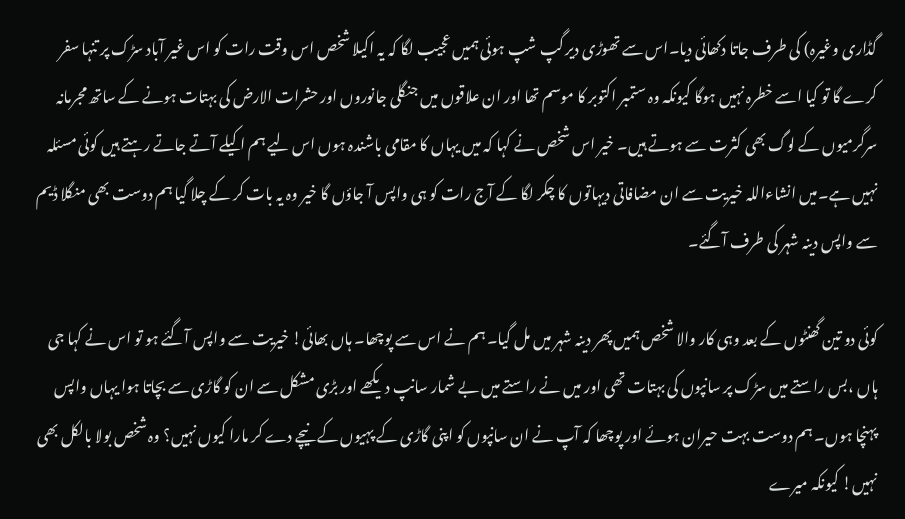گڈاری وغیرہ) کی طرف جاتا دکھائی دیا۔اس سے تھوڑی دیر گپ شپ ہوئی ہمیں عجیب لگا کہ یہ اکیلا شخص اس وقت رات کو اس غیر آباد سڑک پر تنہا سفر کرے گا تو کیا اسے خطرہ نہیں ہوگا کیونکہ وہ ستمبر اکتوبر کا موسم تھا اور ان علاقوں میں جنگلی جانوروں اور حشرات الارض کی بہتات ہونے کے ساتھ مجرمانہ سرگرمیوں کے لوگ بھی کثرت سے ہوتے ہیں۔ خیر اس شخص نے کہا کہ میں یہاں کا مقامی باشندہ ہوں اس لیے ہم اکیلے آتے جاتے رہتے ہیں کوئی مسئلہ نہیں ہے۔میں انشاءاللہ خیریت سے ان مضافاتی دیہاتوں کا چکر لگا کے آج رات کو ہی واپس آ جاؤں گا خیر وہ یہ بات کر کے چلا گیا ہم دوست بھی منگلا ڈیم سے واپس دینہ شہر کی طرف آگئے۔

کوئی دو تین گھنٹوں کے بعد وہی کار والا شخص ہمیں پھر دینہ شہر میں مل گیا۔ ہم نے اس سے پوچھا۔ ہاں بھائی! خیریت سے واپس آگئے ہو تو اس نے کہا جی ہاں ،بس راستے میں سڑک پر سانپوں کی بہتات تھی اور میں نے راستے میں بے شمار سانپ دیکھے اور بڑی مشکل سے ان کو گاڑی سے بچاتا ہوا یہاں واپس پہنچا ہوں۔ ہم دوست بہت حیران ہوئے اور پوچھا کہ آپ نے ان سانپوں کو اپنی گاڑی کے پہیوں کے نیچے دے کر مارا کیوں نہیں؟ وہ شخص بولا بالکل بھی نہیں! کیونکہ میرے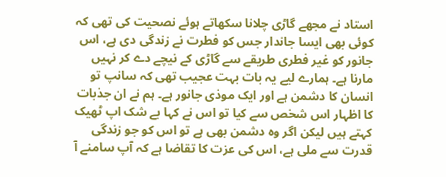استاد نے مجھے گاڑی چلانا سکھاتے ہوئے نصحیت کی تھی کہ کوئی بھی ایسا جاندار جس کو فطرت نے زندگی دی ہے، اس جانور کو غیر فطری طریقے سے گاڑی کے نیچے دے کر نہیں مارنا ہے۔ ہمارے لیے یہ بات بہت عجیب تھی کہ سانپ تو انسان کا دشمن ہے اور ایک موذی جانور ہے۔ ہم نے ان جذبات کا اظہار اس شخص سے کیا تو اس نے کہا بے شک اپ ٹھیک کہتے ہیں لیکن اگر وہ دشمن بھی ہے تو اس کو جو زندگی قدرت سے ملی ہے، اس کی عزت کا تقاضا ہے کہ آپ سامنے آ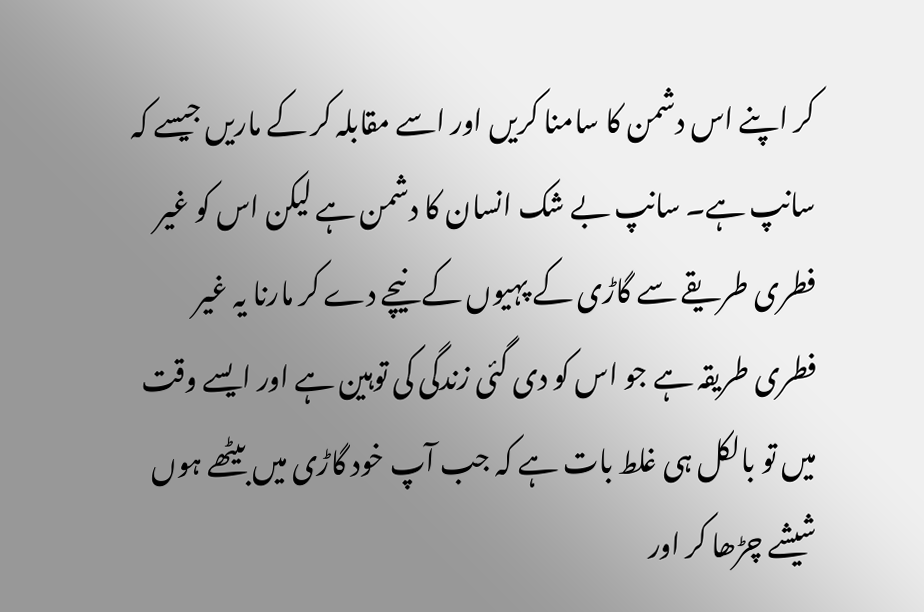کر اپنے اس دشمن کا سامنا کریں اور اسے مقابلہ کر کے ماریں جیسے کہ سانپ ہے۔ سانپ بے شک انسان کا دشمن ہے لیکن اس کو غیر فطری طریقے سے گاڑی کے پہیوں کے نیچے دے کر مارنا یہ غیر فطری طریقہ ہے جو اس کو دی گئی زندگی کی توہین ہے اور ایسے وقت میں تو بالکل ہی غلط بات ہے کہ جب آپ خود گاڑی میں بیٹھے ہوں شیشے چڑھا کر اور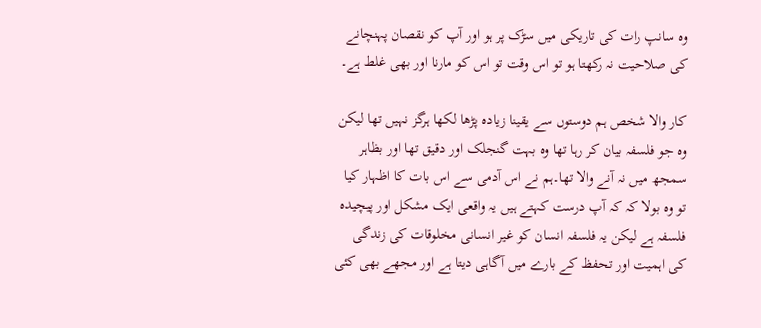وہ سانپ رات کی تاریکی میں سڑک پر ہو اور آپ کو نقصان پہنچانے کی صلاحیت نہ رکھتا ہو تو اس وقت تو اس کو مارنا اور بھی غلط ہے۔

کار والا شخص ہم دوستوں سے یقینا زیادہ پڑھا لکھا ہرگز نہیں تھا لیکن وہ جو فلسفہ بیان کر رہا تھا وہ بہت گنجلک اور دقیق تھا اور بظاہر سمجھ میں نہ آنے والا تھا۔ہم نے اس آدمی سے اس بات کا اظہار کیا تو وہ بولا کہ کہ آپ درست کہتے ہیں یہ واقعی ایک مشکل اور پیچیدہ فلسفہ ہے لیکن یہ فلسفہ انسان کو غیر انسانی مخلوقات کی زندگی کی اہمیت اور تحفظ کے بارے میں آگاہی دیتا ہے اور مجھے بھی کئی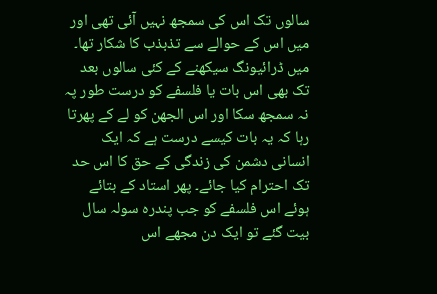سالوں تک اس کی سمجھ نہیں آئی تھی اور میں اس کے حوالے سے تذبذب کا شکار تھا۔ میں ڈرائیونگ سیکھنے کے کئی سالوں بعد تک بھی اس بات یا فلسفے کو درست طور پہ نہ سمجھ سکا اور اس الجھن کو لے کے پھرتا رہا کہ یہ بات کیسے درست ہے کہ ایک انسانی دشمن کی زندگی کے حق کا اس حد تک احترام کیا جائے۔ پھر استاد کے بتائے ہوئے اس فلسفے کو جب پندرہ سولہ سال بیت گئے تو ایک دن مجھے اس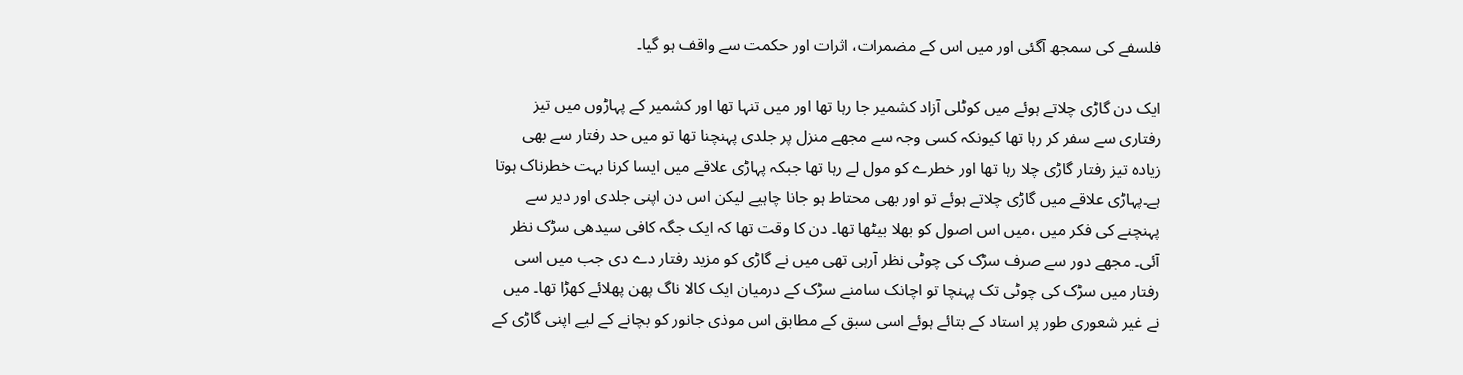فلسفے کی سمجھ آگئی اور میں اس کے مضمرات، اثرات اور حکمت سے واقف ہو گیا۔

ایک دن گاڑی چلاتے ہوئے میں کوٹلی آزاد کشمیر جا رہا تھا اور میں تنہا تھا اور کشمیر کے پہاڑوں میں تیز رفتاری سے سفر کر رہا تھا کیونکہ کسی وجہ سے مجھے منزل پر جلدی پہنچنا تھا تو میں حد رفتار سے بھی زیادہ تیز رفتار گاڑی چلا رہا تھا اور خطرے کو مول لے رہا تھا جبکہ پہاڑی علاقے میں ایسا کرنا بہت خطرناک ہوتا ہے۔پہاڑی علاقے میں گاڑی چلاتے ہوئے تو اور بھی محتاط ہو جانا چاہیے لیکن اس دن اپنی جلدی اور دیر سے پہنچنے کی فکر میں ،میں اس اصول کو بھلا بیٹھا تھا۔ دن کا وقت تھا کہ ایک جگہ کافی سیدھی سڑک نظر آئی۔ مجھے دور سے صرف سڑک کی چوٹی نظر آرہی تھی میں نے گاڑی کو مزید رفتار دے دی جب میں اسی رفتار میں سڑک کی چوٹی تک پہنچا تو اچانک سامنے سڑک کے درمیان ایک کالا ناگ پھن پھلائے کھڑا تھا۔ میں نے غیر شعوری طور پر استاد کے بتائے ہوئے اسی سبق کے مطابق اس موذی جانور کو بچانے کے لیے اپنی گاڑی کے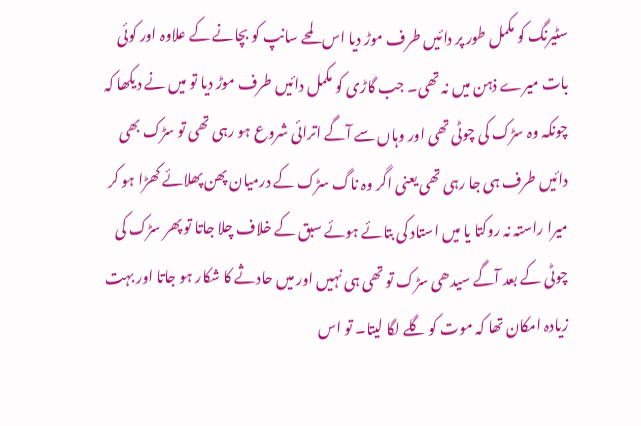سٹیرنگ کو مکمل طور پر دائیں طرف موڑ دیا اس لمحے سانپ کو بچانے کے علاوہ اور کوئی بات میرے ذہن میں نہ تھی۔ جب گاڑی کو مکمل دائیں طرف موڑ دیا تو میں نے دیکھا کہ چونکہ وہ سڑک کی چوٹی تھی اور وہاں سے آگے اترائی شروع ہو رہی تھی تو سڑک بھی دائیں طرف ہی جا رہی تھی یعنی اگر وہ ناگ سڑک کے درمیان پھن پھلائے کھڑا ہو کر میرا راستہ نہ روکتا یا میں استاد کی بتائے ہوئے سبق کے خلاف چلا جاتا تو پھر سڑک کی چوٹی کے بعد آگے سیدھی سڑک تو تھی ہی نہیں اور میں حادثے کا شکار ہو جاتا اور بہت زیادہ امکان تھا کہ موت کو گلے لگا لیتا۔ تو اس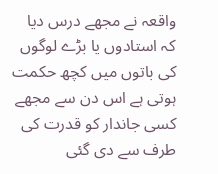واقعہ نے مجھے درس دیا کہ استادوں یا بڑے لوگوں کی باتوں میں کچھ حکمت ہوتی ہے اس دن سے مجھے کسی جاندار کو قدرت کی طرف سے دی گئی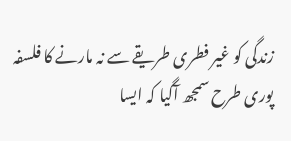زندگی کو غیر فطری طریقے سے نہ مارنے کا فلسفہ پوری طرح سمجھ آگیا کہ ایسا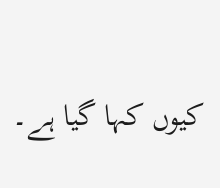کیوں کہا گیا ہے۔